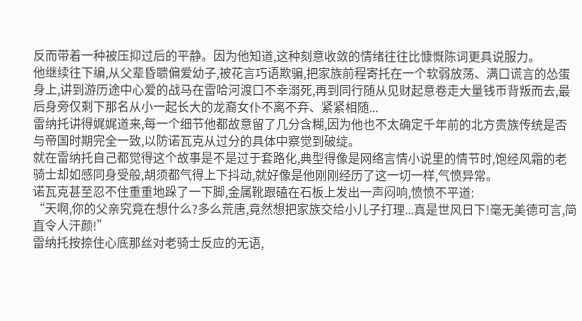反而带着一种被压抑过后的平静。因为他知道,这种刻意收敛的情绪往往比慷慨陈词更具说服力。
他继续往下编,从父辈昏聩偏爱幼子,被花言巧语欺骗,把家族前程寄托在一个软弱放荡、满口谎言的怂蛋身上,讲到游历途中心爱的战马在雷哈河渡口不幸溺死,再到同行随从见财起意卷走大量钱币背叛而去,最后身旁仅剩下那名从小一起长大的龙裔女仆不离不弃、紧紧相随...
雷纳托讲得娓娓道来,每一个细节他都故意留了几分含糊,因为他也不太确定千年前的北方贵族传统是否与帝国时期完全一致,以防诺瓦克从过分的具体中察觉到破绽。
就在雷纳托自己都觉得这个故事是不是过于套路化,典型得像是网络言情小说里的情节时,饱经风霜的老骑士却如感同身受般,胡须都气得上下抖动,就好像是他刚刚经历了这一切一样,气愤异常。
诺瓦克甚至忍不住重重地跺了一下脚,金属靴跟磕在石板上发出一声闷响,愤愤不平道:
“天啊,你的父亲究竟在想什么?多么荒唐,竟然想把家族交给小儿子打理...真是世风日下!毫无美德可言,简直令人汗颜!”
雷纳托按捺住心底那丝对老骑士反应的无语,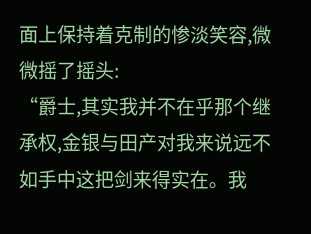面上保持着克制的惨淡笑容,微微摇了摇头:
“爵士,其实我并不在乎那个继承权,金银与田产对我来说远不如手中这把剑来得实在。我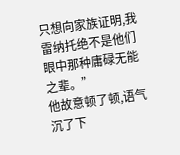只想向家族证明,我雷纳托绝不是他们眼中那种庸碌无能之辈。”
他故意顿了顿,语气沉了下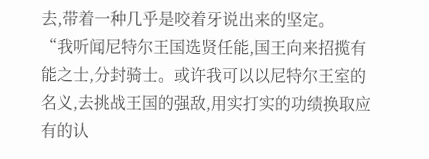去,带着一种几乎是咬着牙说出来的坚定。
“我听闻尼特尔王国选贤任能,国王向来招揽有能之士,分封骑士。或许我可以以尼特尔王室的名义,去挑战王国的强敌,用实打实的功绩换取应有的认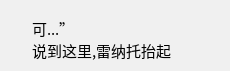可...”
说到这里,雷纳托抬起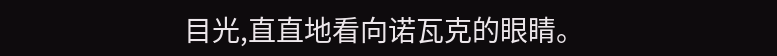目光,直直地看向诺瓦克的眼睛。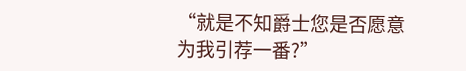“就是不知爵士您是否愿意为我引荐一番?”